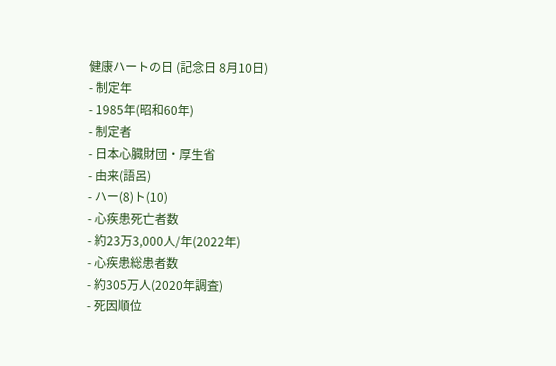健康ハートの日 (記念日 8月10日)
- 制定年
- 1985年(昭和60年)
- 制定者
- 日本心臓財団・厚生省
- 由来(語呂)
- ハー(8)ト(10)
- 心疾患死亡者数
- 約23万3,000人/年(2022年)
- 心疾患総患者数
- 約305万人(2020年調査)
- 死因順位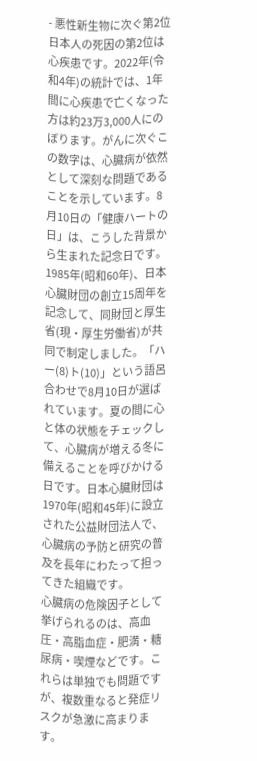- 悪性新生物に次ぐ第2位
日本人の死因の第2位は心疾患です。2022年(令和4年)の統計では、1年間に心疾患で亡くなった方は約23万3,000人にのぼります。がんに次ぐこの数字は、心臓病が依然として深刻な問題であることを示しています。8月10日の「健康ハートの日」は、こうした背景から生まれた記念日です。
1985年(昭和60年)、日本心臓財団の創立15周年を記念して、同財団と厚生省(現・厚生労働省)が共同で制定しました。「ハー(8)ト(10)」という語呂合わせで8月10日が選ばれています。夏の間に心と体の状態をチェックして、心臓病が増える冬に備えることを呼びかける日です。日本心臓財団は1970年(昭和45年)に設立された公益財団法人で、心臓病の予防と研究の普及を長年にわたって担ってきた組織です。
心臓病の危険因子として挙げられるのは、高血圧・高脂血症・肥満・糖尿病・喫煙などです。これらは単独でも問題ですが、複数重なると発症リスクが急激に高まります。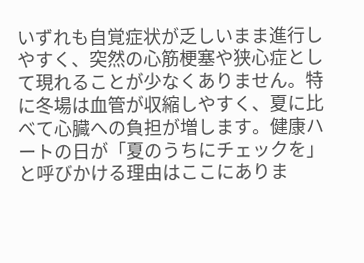いずれも自覚症状が乏しいまま進行しやすく、突然の心筋梗塞や狭心症として現れることが少なくありません。特に冬場は血管が収縮しやすく、夏に比べて心臓への負担が増します。健康ハートの日が「夏のうちにチェックを」と呼びかける理由はここにありま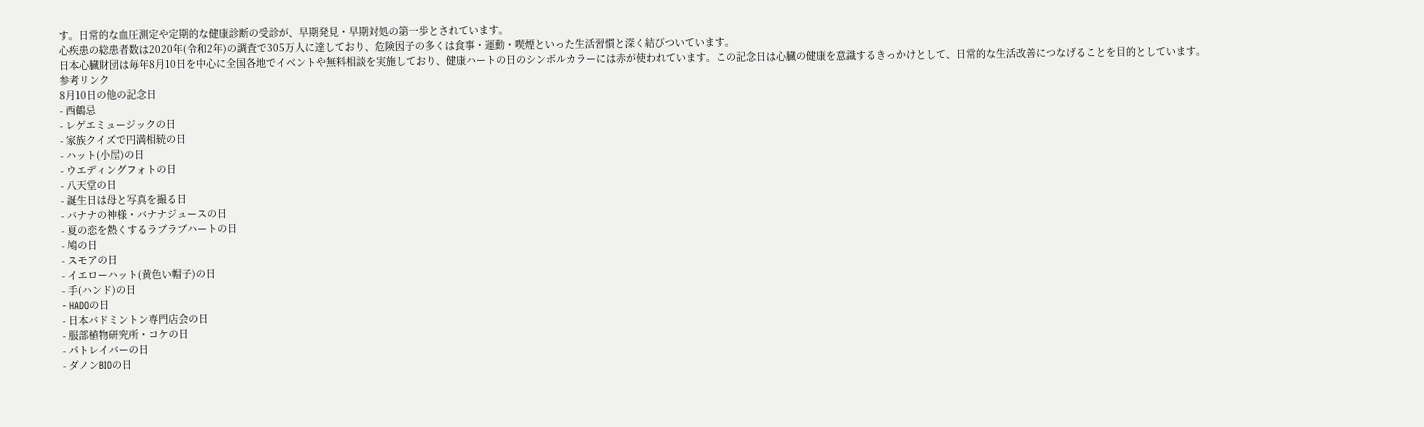す。日常的な血圧測定や定期的な健康診断の受診が、早期発見・早期対処の第一歩とされています。
心疾患の総患者数は2020年(令和2年)の調査で305万人に達しており、危険因子の多くは食事・運動・喫煙といった生活習慣と深く結びついています。
日本心臓財団は毎年8月10日を中心に全国各地でイベントや無料相談を実施しており、健康ハートの日のシンボルカラーには赤が使われています。この記念日は心臓の健康を意識するきっかけとして、日常的な生活改善につなげることを目的としています。
参考リンク
8月10日の他の記念日
- 西鶴忌
- レゲエミュージックの日
- 家族クイズで円満相続の日
- ハット(小屋)の日
- ウエディングフォトの日
- 八天堂の日
- 誕生日は母と写真を撮る日
- バナナの神様・バナナジュースの日
- 夏の恋を熱くするラブラブハートの日
- 鳩の日
- スモアの日
- イエローハット(黄色い帽子)の日
- 手(ハンド)の日
- HADOの日
- 日本バドミントン専門店会の日
- 服部植物研究所・コケの日
- パトレイバーの日
- ダノンBIOの日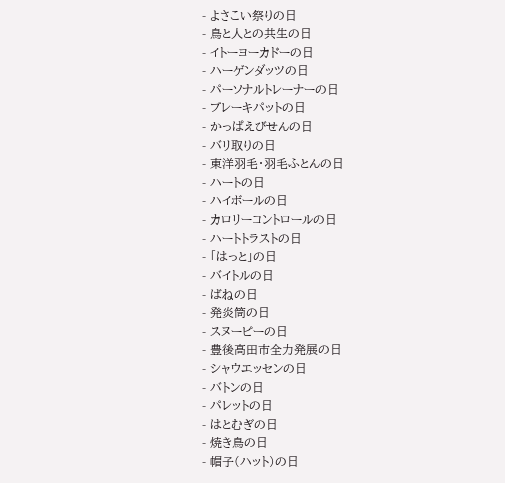- よさこい祭りの日
- 鳥と人との共生の日
- イトーヨーカドーの日
- ハーゲンダッツの日
- パーソナルトレーナーの日
- ブレーキパットの日
- かっぱえびせんの日
- バリ取りの日
- 東洋羽毛・羽毛ふとんの日
- ハートの日
- ハイボールの日
- カロリーコントロールの日
- ハートトラストの日
- 「はっと」の日
- バイトルの日
- ばねの日
- 発炎筒の日
- スヌーピーの日
- 豊後高田市全力発展の日
- シャウエッセンの日
- バトンの日
- パレットの日
- はとむぎの日
- 焼き鳥の日
- 帽子(ハット)の日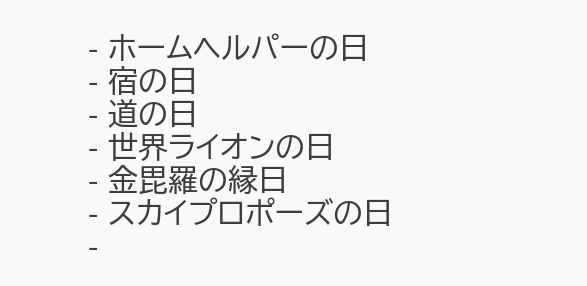- ホームヘルパーの日
- 宿の日
- 道の日
- 世界ライオンの日
- 金毘羅の縁日
- スカイプロポーズの日
-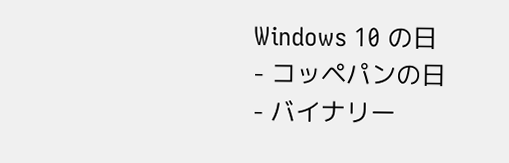Windows 10 の日
- コッペパンの日
- バイナリー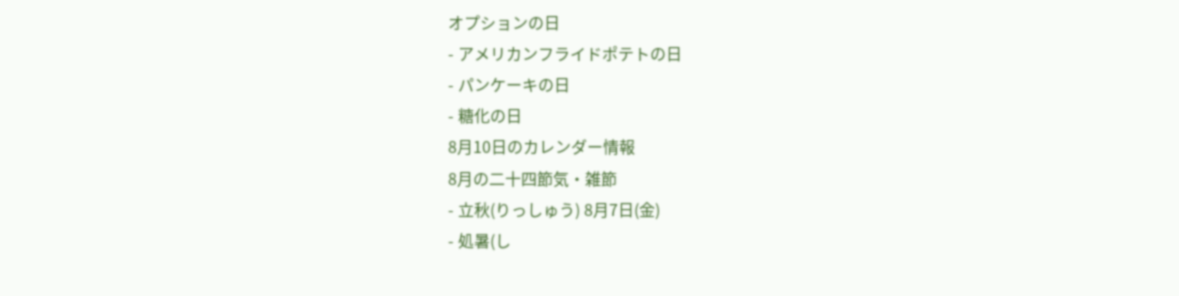オプションの日
- アメリカンフライドポテトの日
- パンケーキの日
- 糖化の日
8月10日のカレンダー情報
8月の二十四節気・雑節
- 立秋(りっしゅう) 8月7日(金)
- 処暑(し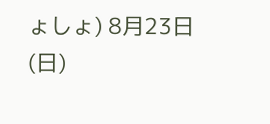ょしょ) 8月23日(日)